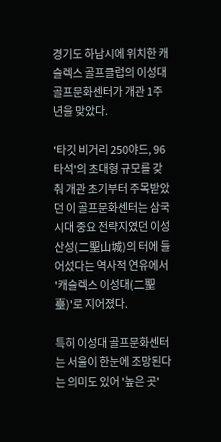경기도 하남시에 위치한 캐슬렉스 골프클럽의 이성대 골프문화센터가 개관 1주년을 맞았다.

'타깃 비거리 250야드, 96타석'의 초대형 규모를 갖춰 개관 초기부터 주목받았던 이 골프문화센터는 삼국시대 중요 전략지였던 이성산성(二聖山城)의 터에 들어섰다는 역사적 연유에서 '캐슬렉스 이성대(二聖臺)'로 지어졌다.

특히 이성대 골프문화센터는 서울이 한눈에 조망된다는 의미도 있어 '높은 곳'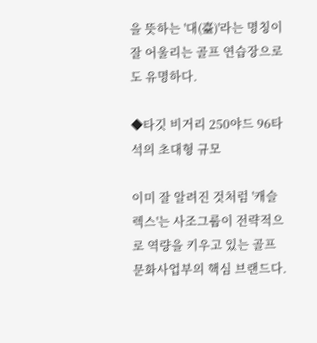을 뜻하는 '대(臺)'라는 명칭이 잘 어울리는 골프 연습장으로도 유명하다.

◆타깃 비거리 250야드 96타석의 초대형 규모

이미 잘 알려진 것처럼 '캐슬렉스'는 사조그룹이 전략적으로 역량을 키우고 있는 골프문화사업부의 핵심 브랜드다.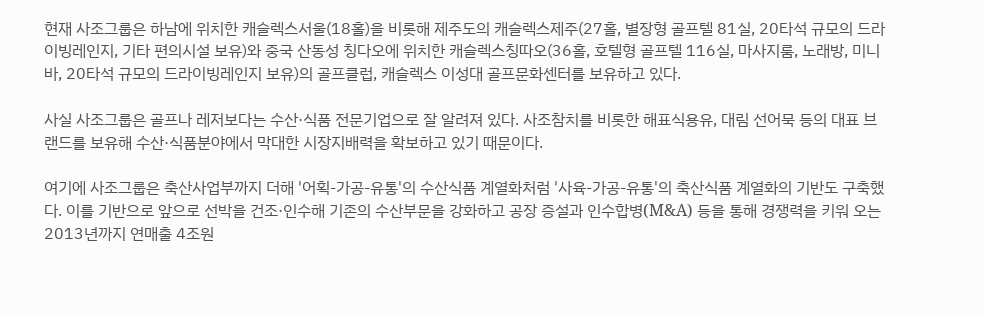현재 사조그룹은 하남에 위치한 캐슬렉스서울(18홀)을 비롯해 제주도의 캐슬렉스제주(27홀, 별장형 골프텔 81실, 20타석 규모의 드라이빙레인지, 기타 편의시설 보유)와 중국 산동성 칭다오에 위치한 캐슬렉스칭따오(36홀, 호텔형 골프텔 116실, 마사지룸, 노래방, 미니바, 20타석 규모의 드라이빙레인지 보유)의 골프클럽, 캐슬렉스 이성대 골프문화센터를 보유하고 있다.

사실 사조그룹은 골프나 레저보다는 수산·식품 전문기업으로 잘 알려져 있다. 사조참치를 비롯한 해표식용유, 대림 선어묵 등의 대표 브랜드를 보유해 수산·식품분야에서 막대한 시장지배력을 확보하고 있기 때문이다.

여기에 사조그룹은 축산사업부까지 더해 '어획-가공-유통'의 수산식품 계열화처럼 '사육-가공-유통'의 축산식품 계열화의 기반도 구축했다. 이를 기반으로 앞으로 선박을 건조·인수해 기존의 수산부문을 강화하고 공장 증설과 인수합병(M&A) 등을 통해 경쟁력을 키워 오는 2013년까지 연매출 4조원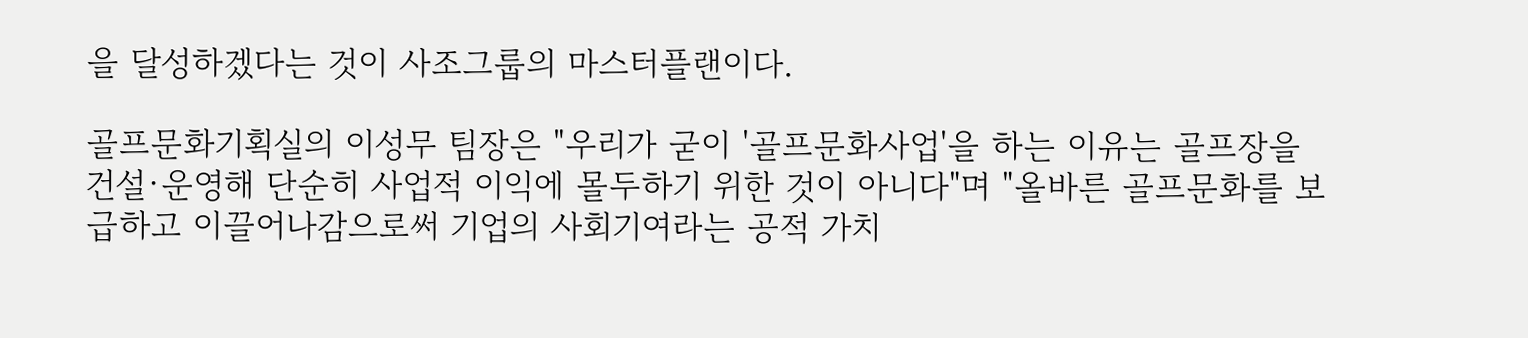을 달성하겠다는 것이 사조그룹의 마스터플랜이다.

골프문화기획실의 이성무 팀장은 "우리가 굳이 '골프문화사업'을 하는 이유는 골프장을 건설·운영해 단순히 사업적 이익에 몰두하기 위한 것이 아니다"며 "올바른 골프문화를 보급하고 이끌어나감으로써 기업의 사회기여라는 공적 가치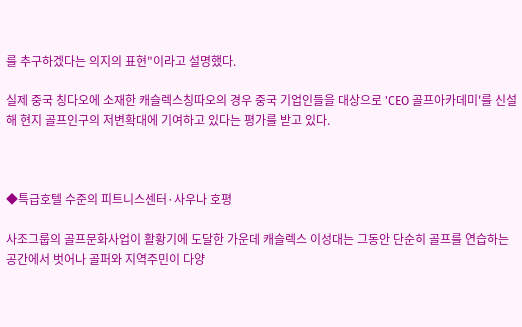를 추구하겠다는 의지의 표현"이라고 설명했다.

실제 중국 칭다오에 소재한 캐슬렉스칭따오의 경우 중국 기업인들을 대상으로 'CEO 골프아카데미'를 신설해 현지 골프인구의 저변확대에 기여하고 있다는 평가를 받고 있다.



◆특급호텔 수준의 피트니스센터·사우나 호평

사조그룹의 골프문화사업이 활황기에 도달한 가운데 캐슬렉스 이성대는 그동안 단순히 골프를 연습하는 공간에서 벗어나 골퍼와 지역주민이 다양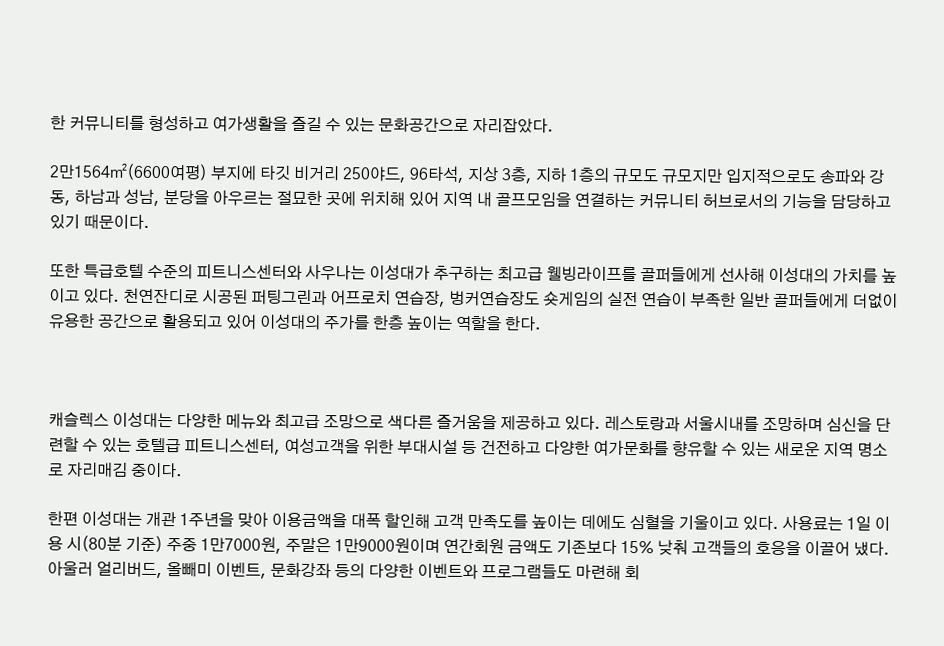한 커뮤니티를 형성하고 여가생활을 즐길 수 있는 문화공간으로 자리잡았다.

2만1564㎡(6600여평) 부지에 타깃 비거리 250야드, 96타석, 지상 3층, 지하 1층의 규모도 규모지만 입지적으로도 송파와 강동, 하남과 성남, 분당을 아우르는 절묘한 곳에 위치해 있어 지역 내 골프모임을 연결하는 커뮤니티 허브로서의 기능을 담당하고 있기 때문이다.

또한 특급호텔 수준의 피트니스센터와 사우나는 이성대가 추구하는 최고급 웰빙라이프를 골퍼들에게 선사해 이성대의 가치를 높이고 있다. 천연잔디로 시공된 퍼팅그린과 어프로치 연습장, 벙커연습장도 숏게임의 실전 연습이 부족한 일반 골퍼들에게 더없이 유용한 공간으로 활용되고 있어 이성대의 주가를 한층 높이는 역할을 한다.



캐슬렉스 이성대는 다양한 메뉴와 최고급 조망으로 색다른 즐거움을 제공하고 있다. 레스토랑과 서울시내를 조망하며 심신을 단련할 수 있는 호텔급 피트니스센터, 여성고객을 위한 부대시설 등 건전하고 다양한 여가문화를 향유할 수 있는 새로운 지역 명소로 자리매김 중이다.

한편 이성대는 개관 1주년을 맞아 이용금액을 대폭 할인해 고객 만족도를 높이는 데에도 심혈을 기울이고 있다. 사용료는 1일 이용 시(80분 기준) 주중 1만7000원, 주말은 1만9000원이며 연간회원 금액도 기존보다 15% 낮춰 고객들의 호응을 이끌어 냈다. 아울러 얼리버드, 올빼미 이벤트, 문화강좌 등의 다양한 이벤트와 프로그램들도 마련해 회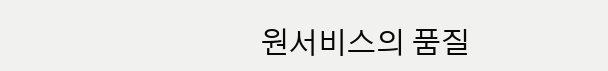원서비스의 품질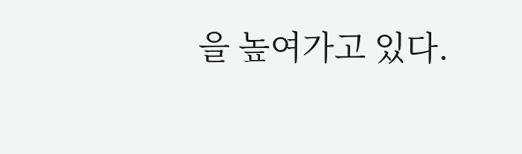을 높여가고 있다.